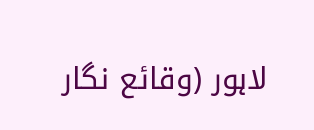لاہور (وقائع نگار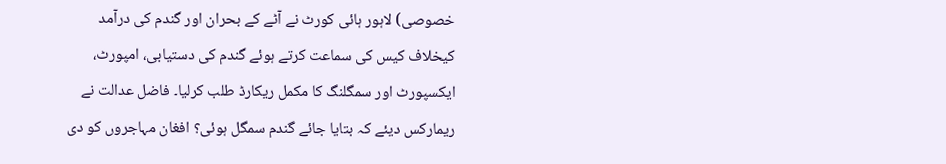خصوصی) لاہور ہائی کورٹ نے آٹے کے بحران اور گندم کی درآمد کیخلاف کیس کی سماعت کرتے ہوئے گندم کی دستیابی، امپورٹ، ایکسپورٹ اور سمگلنگ کا مکمل ریکارڈ طلب کرلیا۔ فاضل عدالت نے ریمارکس دیئے کہ بتایا جائے گندم سمگل ہوئی؟ افغان مہاجروں کو دی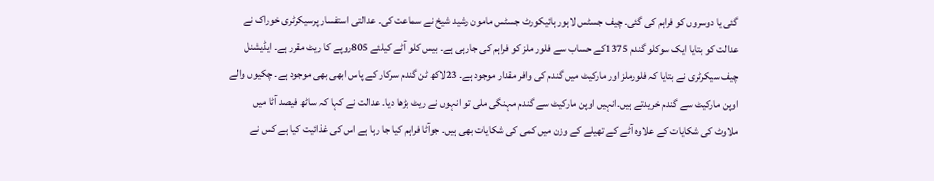گئی یا دوسروں کو فراہم کی گئی۔ چیف جسٹس لاہور ہائیکورٹ جسٹس مامون رشید شیخ نے سماعت کی۔ عدالتی استفسار پرسیکرٹری خوراک نے عدالت کو بتایا ایک سوکلو گندم 1375کے حساب سے فلور ملز کو فراہم کی جارہی ہے۔ بیس کلو آٹے کیلئے 805روپے کا ریٹ مقرر ہے۔ ایڈیشنل چیف سیکرٹری نے بتایا کہ فلورملز اور مارکیٹ میں گندم کی وافر مقدار موجود ہے۔ 23لاکھ ٹن گندم سرکار کے پاس ابھی بھی موجود ہے۔ چکیوں والے اوپن مارکیٹ سے گندم خریدتے ہیں۔انہیں اوپن مارکیٹ سے گندم مہنگی ملی تو انہوں نے ریٹ بڑھا دیا۔ عدالت نے کہا کہ ساٹھ فیصد آٹا میں ملاوٹ کی شکایات کے علاوہ آٹے کے تھیلے کے وزن میں کمی کی شکایات بھی ہیں۔ جوآٹا فراہم کیا جا رہا ہے اس کی غذائیت کیا ہے کس نے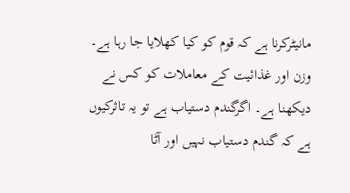مانیٹرکرنا ہے کہ قوم کو کیا کھلایا جا رہا ہے۔ وزن اور غذائیت کے معاملات کو کس نے دیکھنا ہے۔ اگرگندم دستیاب ہے تو یہ تاثرکیوں ہے کہ گندم دستیاب نہیں اور آٹا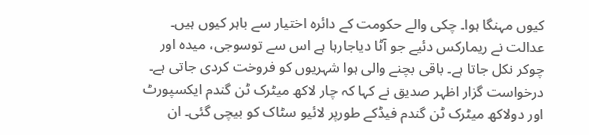کیوں مہنگا ہوا۔ چکی والے حکومت کے دائرہ اختیار سے باہر کیوں ہیں۔ عدالت نے ریمارکس دئیے جو آٹا دیاجارہا ہے اس سے توسوجی، میدہ اور چوکر نکل جاتا ہے۔ باقی بچنے والی ہوا شہریوں کو فروخت کردی جاتی ہے۔ درخواست گزار اظہر صدیق نے کہا کہ چار لاکھ میٹرک ٹن گندم ایکسپورٹ اور دولاکھ میٹرک ٹن گندم فیڈکے طورپر لائیو سٹاک کو بیچی گئی۔ ان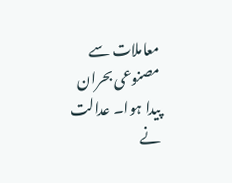معاملات سے مصنوعی بحران پیدا ہوا۔ عدالت نے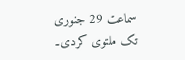سماعت 29 جنوری تک ملتوی کردی۔